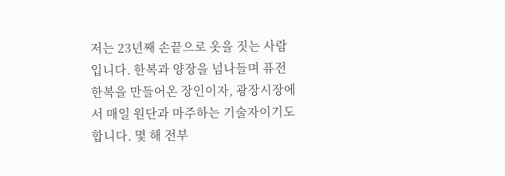저는 23년째 손끝으로 옷을 짓는 사람입니다. 한복과 양장을 넘나들며 퓨전 한복을 만들어온 장인이자, 광장시장에서 매일 원단과 마주하는 기술자이기도 합니다. 몇 해 전부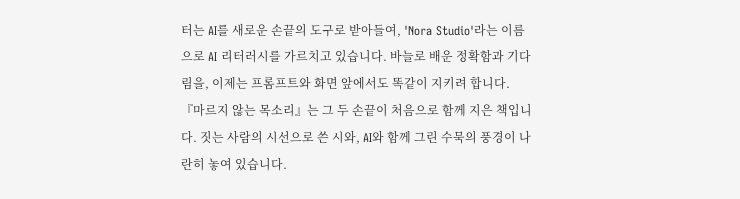터는 AI를 새로운 손끝의 도구로 받아들여, 'Nora Studio'라는 이름으로 AI 리터러시를 가르치고 있습니다. 바늘로 배운 정확함과 기다림을, 이제는 프롬프트와 화면 앞에서도 똑같이 지키려 합니다. 『마르지 않는 목소리』는 그 두 손끝이 처음으로 함께 지은 책입니다. 짓는 사람의 시선으로 쓴 시와, AI와 함께 그린 수묵의 풍경이 나란히 놓여 있습니다.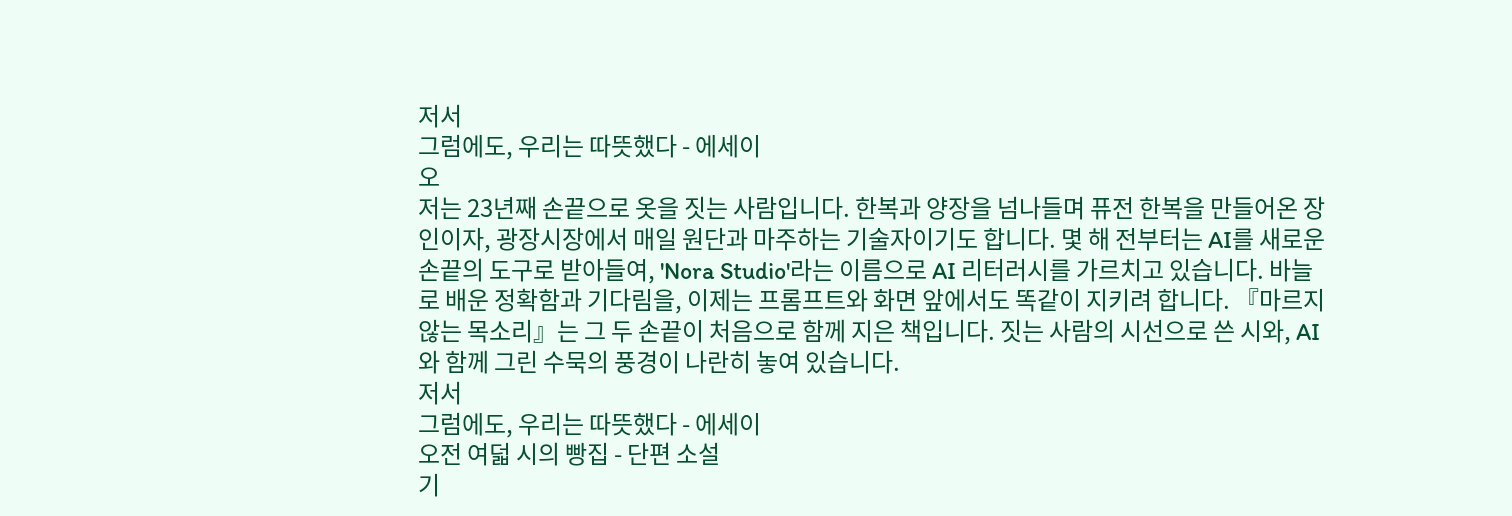저서
그럼에도, 우리는 따뜻했다 - 에세이
오
저는 23년째 손끝으로 옷을 짓는 사람입니다. 한복과 양장을 넘나들며 퓨전 한복을 만들어온 장인이자, 광장시장에서 매일 원단과 마주하는 기술자이기도 합니다. 몇 해 전부터는 AI를 새로운 손끝의 도구로 받아들여, 'Nora Studio'라는 이름으로 AI 리터러시를 가르치고 있습니다. 바늘로 배운 정확함과 기다림을, 이제는 프롬프트와 화면 앞에서도 똑같이 지키려 합니다. 『마르지 않는 목소리』는 그 두 손끝이 처음으로 함께 지은 책입니다. 짓는 사람의 시선으로 쓴 시와, AI와 함께 그린 수묵의 풍경이 나란히 놓여 있습니다.
저서
그럼에도, 우리는 따뜻했다 - 에세이
오전 여덟 시의 빵집 - 단편 소설
기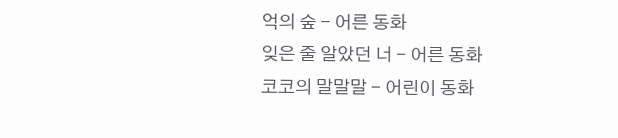억의 숲 - 어른 동화
잊은 줄 알았던 너 - 어른 동화
코코의 말말말 - 어린이 동화